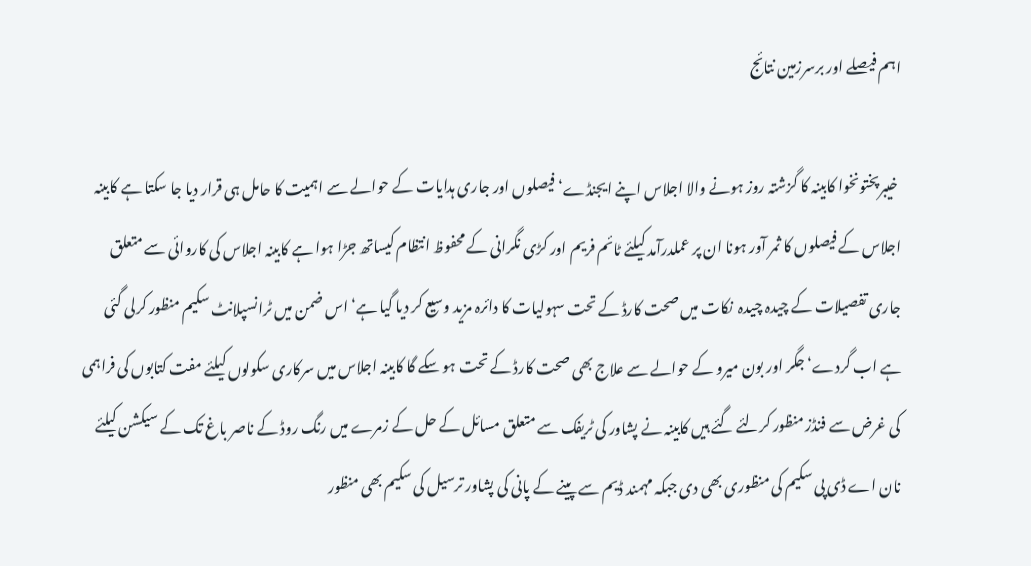اہم فیصلے اور برسرزمین نتائج

 خیبرپختونخوا کابینہ کا گزشتہ روز ہونے والا اجلاس اپنے ایجنڈے‘ فیصلوں اور جاری ہدایات کے حوالے سے اہمیت کا حامل ہی قرار دیا جا سکتا ہے کابینہ اجلاس کے فیصلوں کا ثمر آور ہونا ان پر عملدرآمد کیلئے ٹائم فریم اور کڑی نگرانی کے محفوظ انتظام کیساتھ جڑا ہوا ہے کابینہ اجلاس کی کاروائی سے متعلق جاری تفصیلات کے چیدہ چیدہ  نکات میں صحت کارڈ کے تحت سہولیات کا دائرہ مزید وسیع کر دیا گیا ہے‘ اس ضمن میں ٹرانسپلانٹ سکیم منظور کرلی گئی ہے اب گردے‘ جگر اور بون میرو کے حوالے سے علاج بھی صحت کارڈ کے تحت ہو سکے گا کابینہ اجلاس میں سرکاری سکولوں کیلئے مفت کتابوں کی فراہمی کی غرض سے فنڈز منظور کرلئے گئے ہیں کابینہ نے پشاور کی ٹریفک سے متعلق مسائل کے حل کے زمرے میں رنگ روڈ کے ناصر باغ تک کے سیکشن کیلئے نان اے ڈی پی سکیم کی منظوری بھی دی جبکہ مہمند ڈیم سے پینے کے پانی کی پشاور ترسیل کی سکیم بھی منظور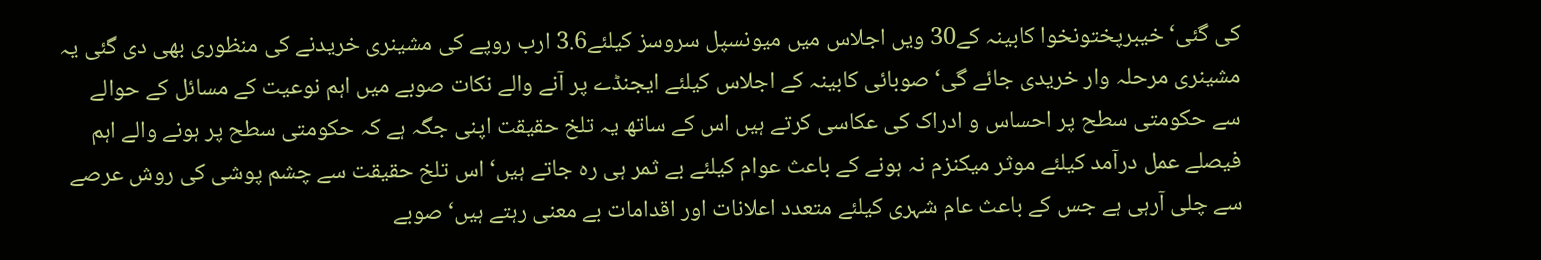کی گئی‘ خیبرپختونخوا کابینہ کے30 ویں اجلاس میں میونسپل سروسز کیلئے3.6 ارب روپے کی مشینری خریدنے کی منظوری بھی دی گئی یہ مشینری مرحلہ وار خریدی جائے گی‘ صوبائی کابینہ کے اجلاس کیلئے ایجنڈے پر آنے والے نکات صوبے میں اہم نوعیت کے مسائل کے حوالے سے حکومتی سطح پر احساس و ادراک کی عکاسی کرتے ہیں اس کے ساتھ یہ تلخ حقیقت اپنی جگہ ہے کہ حکومتی سطح پر ہونے والے اہم فیصلے عمل درآمد کیلئے موثر میکنزم نہ ہونے کے باعث عوام کیلئے بے ثمر ہی رہ جاتے ہیں‘ اس تلخ حقیقت سے چشم پوشی کی روش عرصے سے چلی آرہی ہے جس کے باعث عام شہری کیلئے متعدد اعلانات اور اقدامات بے معنی رہتے ہیں‘ صوبے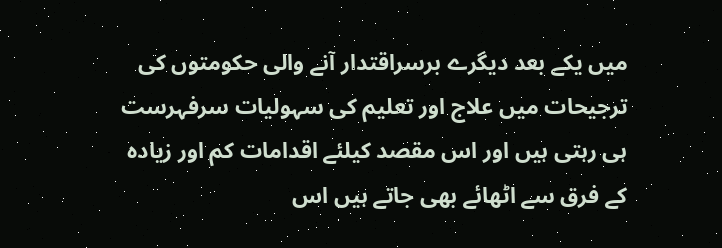میں یکے بعد دیگرے برسراقتدار آنے والی حکومتوں کی ترجیحات میں علاج اور تعلیم کی سہولیات سرفہرست ہی رہتی ہیں اور اس مقصد کیلئے اقدامات کم اور زیادہ کے فرق سے اٹھائے بھی جاتے ہیں اس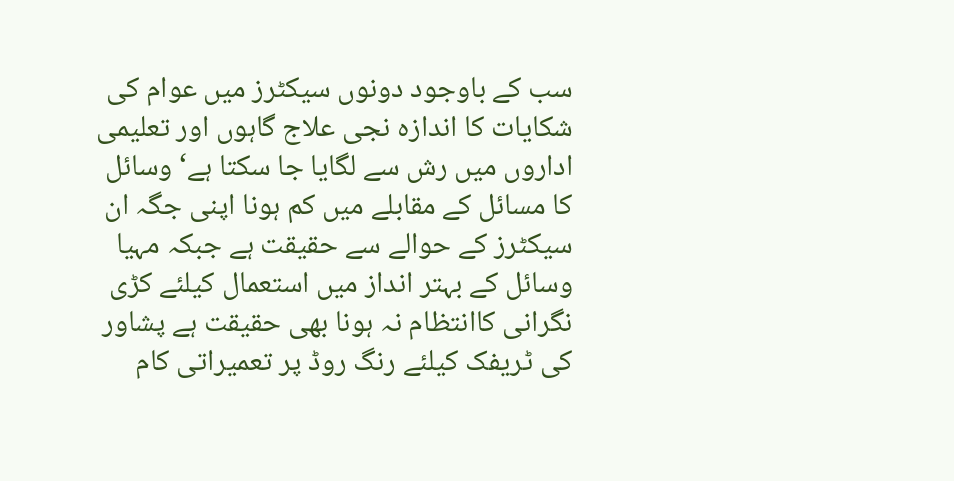سب کے باوجود دونوں سیکٹرز میں عوام کی شکایات کا اندازہ نجی علاج گاہوں اور تعلیمی اداروں میں رش سے لگایا جا سکتا ہے‘ وسائل کا مسائل کے مقابلے میں کم ہونا اپنی جگہ ان سیکٹرز کے حوالے سے حقیقت ہے جبکہ مہیا وسائل کے بہتر انداز میں استعمال کیلئے کڑی نگرانی کاانتظام نہ ہونا بھی حقیقت ہے پشاور کی ٹریفک کیلئے رنگ روڈ پر تعمیراتی کام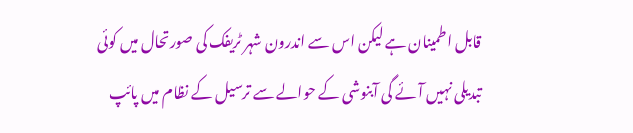قابل اطمینان ہے لیکن اس سے اندرون شہر ٹریفک کی صورتحال میں کوئی تبدیلی نہیں آئے گی آبنوشی کے حوالے سے ترسیل کے نظام میں پائپ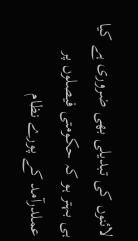لائنوں کی تبدیلی بھی ضروری ہے کیا ہی بہتر ہو کہ حکومتی فیصلوں پر عملدرآمد کے پورے نظام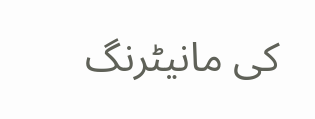کی مانیٹرنگ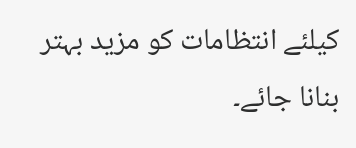کیلئے انتظامات کو مزید بہتر بنانا جائے۔